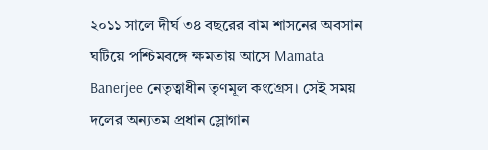২০১১ সালে দীর্ঘ ৩৪ বছরের বাম শাসনের অবসান ঘটিয়ে পশ্চিমবঙ্গে ক্ষমতায় আসে Mamata Banerjee নেতৃত্বাধীন তৃণমূল কংগ্রেস। সেই সময় দলের অন্যতম প্রধান স্লোগান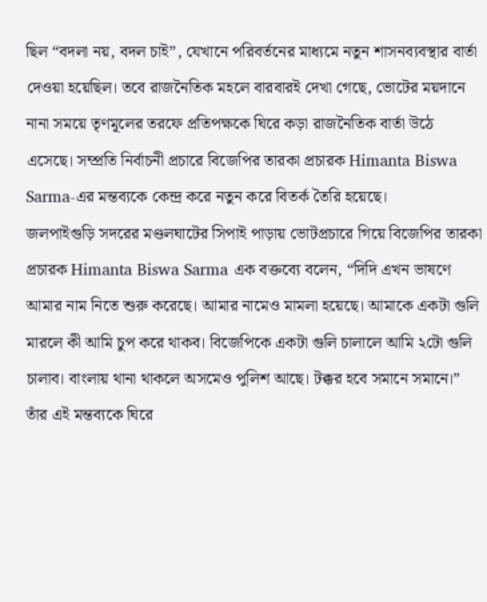ছিল “বদলা নয়, বদল চাই”, যেখানে পরিবর্তনের মাধ্যমে নতুন শাসনব্যবস্থার বার্তা দেওয়া হয়েছিল। তবে রাজনৈতিক মহলে বারবারই দেখা গেছে, ভোটের ময়দানে নানা সময়ে তৃণমূলের তরফে প্রতিপক্ষকে ঘিরে কড়া রাজনৈতিক বার্তা উঠে এসেছে। সম্প্রতি নির্বাচনী প্রচারে বিজেপির তারকা প্রচারক Himanta Biswa Sarma-এর মন্তব্যকে কেন্দ্র করে নতুন করে বিতর্ক তৈরি হয়েছে।
জলপাইগুড়ি সদরের মণ্ডলঘাটের সিপাই পাড়ায় ভোটপ্রচারে গিয়ে বিজেপির তারকা প্রচারক Himanta Biswa Sarma এক বক্তব্যে বলেন, “দিদি এখন ভাষণে আমার নাম নিতে শুরু করেছে। আমার নামেও মামলা হয়েছে। আমাকে একটা গুলি মারলে কী আমি চুপ করে থাকব। বিজেপিকে একটা গুলি চালালে আমি ২টো গুলি চালাব। বাংলায় থানা থাকলে অসমেও পুলিশ আছে। টক্কর হবে সমানে সমানে।” তাঁর এই মন্তব্যকে ঘিরে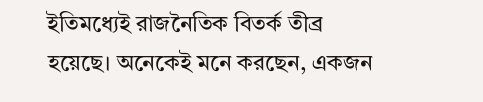ইতিমধ্যেই রাজনৈতিক বিতর্ক তীব্র হয়েছে। অনেকেই মনে করছেন, একজন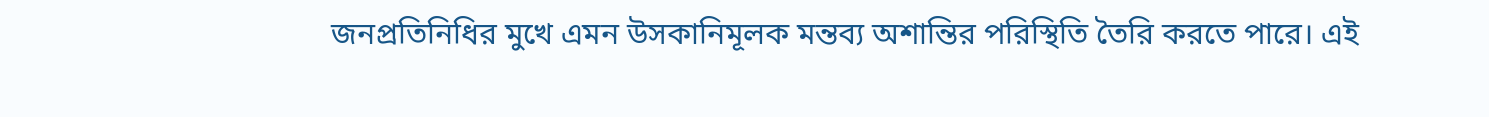জনপ্রতিনিধির মুখে এমন উসকানিমূলক মন্তব্য অশান্তির পরিস্থিতি তৈরি করতে পারে। এই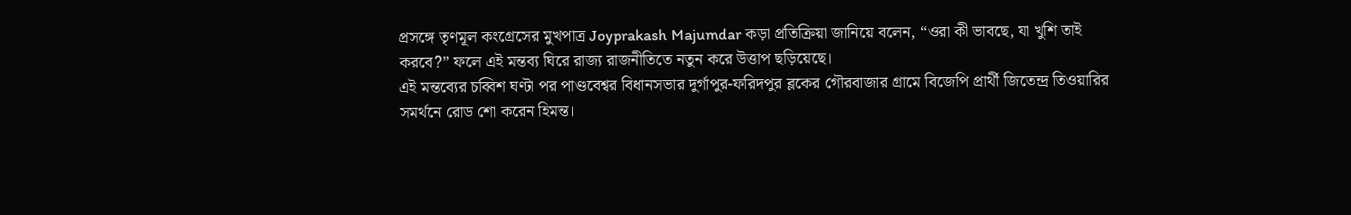প্রসঙ্গে তৃণমূল কংগ্রেসের মুখপাত্র Joyprakash Majumdar কড়া প্রতিক্রিয়া জানিয়ে বলেন, “ওরা কী ভাবছে, যা খুশি তাই করবে?” ফলে এই মন্তব্য ঘিরে রাজ্য রাজনীতিতে নতুন করে উত্তাপ ছড়িয়েছে।
এই মন্তব্যের চব্বিশ ঘণ্টা পর পাণ্ডবেশ্বর বিধানসভার দুর্গাপুর-ফরিদপুর ব্লকের গৌরবাজার গ্রামে বিজেপি প্রার্থী জিতেন্দ্র তিওয়ারির সমর্থনে রোড শো করেন হিমন্ত।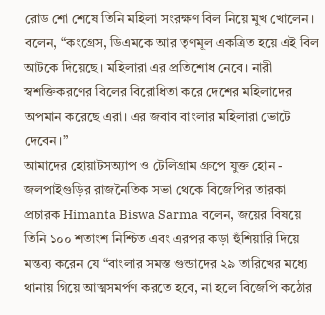রোড শো শেষে তিনি মহিলা সংরক্ষণ বিল নিয়ে মুখ খোলেন। বলেন, “কংগ্রেস, ডিএমকে আর তৃণমূল একত্রিত হয়ে এই বিল আটকে দিয়েছে। মহিলারা এর প্রতিশোধ নেবে। নারী স্বশক্তিকরণের বিলের বিরোধিতা করে দেশের মহিলাদের অপমান করেছে এরা। এর জবাব বাংলার মহিলারা ভোটে দেবেন।”
আমাদের হোয়াটসঅ্যাপ ও টেলিগ্রাম গ্রুপে যুক্ত হোন -
জলপাইগুড়ির রাজনৈতিক সভা থেকে বিজেপির তারকা প্রচারক Himanta Biswa Sarma বলেন, জয়ের বিষয়ে তিনি ১০০ শতাংশ নিশ্চিত এবং এরপর কড়া হুঁশিয়ারি দিয়ে মন্তব্য করেন যে “বাংলার সমস্ত গুন্ডাদের ২৯ তারিখের মধ্যে থানায় গিয়ে আত্মসমর্পণ করতে হবে, না হলে বিজেপি কঠোর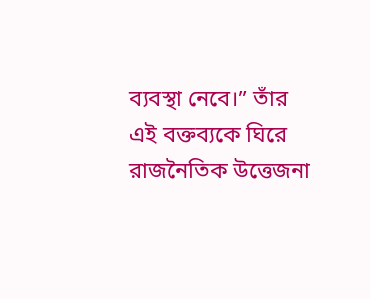ব্যবস্থা নেবে।” তাঁর এই বক্তব্যকে ঘিরে রাজনৈতিক উত্তেজনা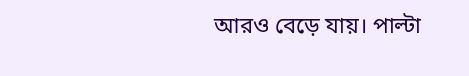আরও বেড়ে যায়। পাল্টা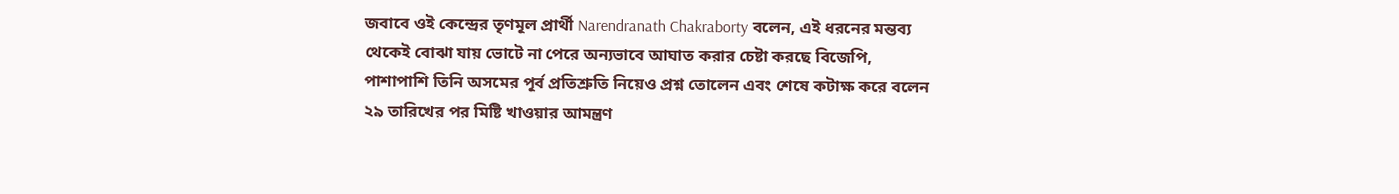জবাবে ওই কেন্দ্রের তৃণমূল প্রার্থী Narendranath Chakraborty বলেন, এই ধরনের মন্তব্য থেকেই বোঝা যায় ভোটে না পেরে অন্যভাবে আঘাত করার চেষ্টা করছে বিজেপি, পাশাপাশি তিনি অসমের পূর্ব প্রতিশ্রুতি নিয়েও প্রশ্ন তোলেন এবং শেষে কটাক্ষ করে বলেন ২৯ তারিখের পর মিষ্টি খাওয়ার আমন্ত্রণ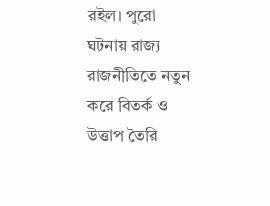রইল। পুরো ঘটনায় রাজ্য রাজনীতিতে নতুন করে বিতর্ক ও উত্তাপ তৈরি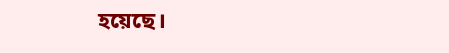হয়েছে।